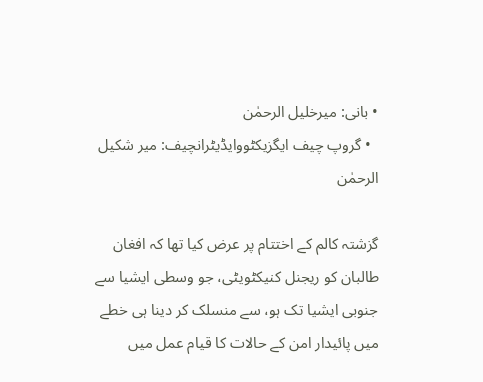• بانی: میرخلیل الرحمٰن
  • گروپ چیف ایگزیکٹووایڈیٹرانچیف: میر شکیل الرحمٰن

گزشتہ کالم کے اختتام پر عرض کیا تھا کہ افغان طالبان کو ریجنل کنیکٹویٹی، جو وسطی ایشیا سے جنوبی ایشیا تک ہو، سے منسلک کر دینا ہی خطے میں پائیدار امن کے حالات کا قیام عمل میں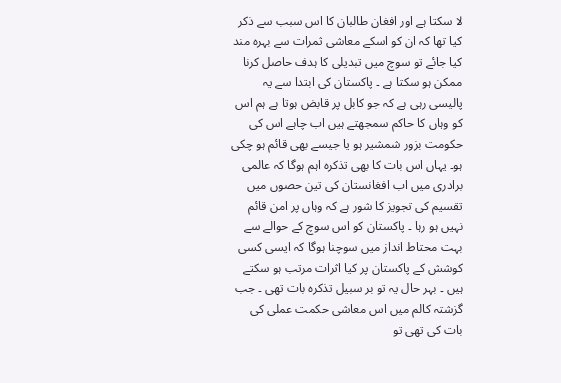لا سکتا ہے اور افغان طالبان کا اس سبب سے ذکر کیا تھا کہ ان کو اسکے معاشی ثمرات سے بہرہ مند کیا جائے تو سوچ میں تبدیلی کا ہدف حاصل کرنا ممکن ہو سکتا ہے ۔ پاکستان کی ابتدا سے یہ پالیسی رہی ہے کہ جو کابل پر قابض ہوتا ہے ہم اس کو وہاں کا حاکم سمجھتے ہیں اب چاہے اس کی حکومت بزور شمشیر ہو یا جیسے بھی قائم ہو چکی ہو۔ یہاں اس بات کا بھی تذکرہ اہم ہوگا کہ عالمی برادری میں اب افغانستان کی تین حصوں میں تقسیم کی تجویز کا شور ہے کہ وہاں پر امن قائم نہیں ہو رہا ۔ پاکستان کو اس سوچ کے حوالے سے بہت محتاط انداز میں سوچنا ہوگا کہ ایسی کسی کوشش کے پاکستان پر کیا اثرات مرتب ہو سکتے ہیں ۔ بہر حال یہ تو بر سبيل تذکرہ بات تھی ۔ جب گزشتہ کالم میں اس معاشی حکمت عملی کی بات کی تھی تو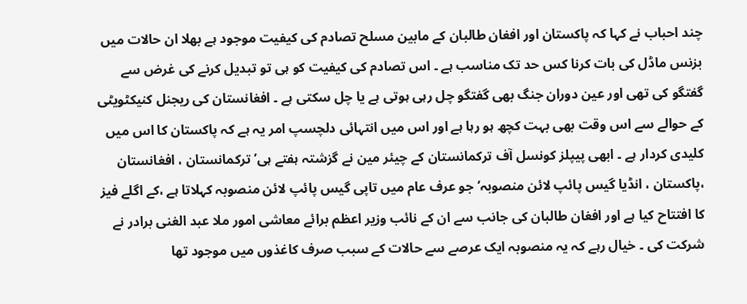چند احباب نے کہا کہ پاکستان اور افغان طالبان کے مابین مسلح تصادم کی کیفیت موجود ہے بھلا ان حالات میں بزنس ماڈل کی بات کرنا کس حد تک مناسب ہے ۔ اس تصادم کی کیفیت کو ہی تو تبدیل کرنے کی غرض سے گفتگو کی تھی اور عين دوران جنگ بھی گفتگو چل رہی ہوتی ہے یا چل سکتی ہے ۔ افغانستان کی ریجنل کنیکٹویٹی کے حوالے سے اس وقت بھی بہت کچھ ہو رہا ہے اور اس میں انتہائی دلچسپ امر یہ ہے کہ پاکستان کا اس میں کلیدی کردار ہے ۔ ابھی پیپلز کونسل آف ترکمانستان کے چیئر مین نے گزشتہ ہفتے ہی’ ترکمانستان ، افغانستان ،پاکستان ، انڈیا گیس پائپ لائن منصوبہ‘ جو عرف عام میں تاپی گیس پائپ لائن منصوبہ کہلاتا ہے ،کے اگلے فیز کا افتتاح کیا ہے اور افغان طالبان کی جانب سے ان کے نائب وزیر اعظم برائے معاشی امور ملا عبد الغنی برادر نے شرکت کی ۔ خیال رہے کہ یہ منصوبہ ایک عرصے سے حالات کے سبب صرف کاغذوں میں موجود تھا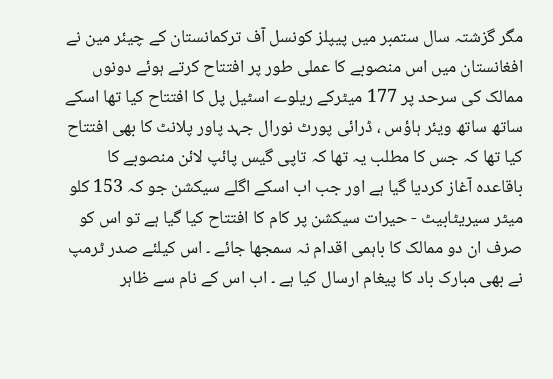مگر گزشتہ سال ستمبر میں پیپلز کونسل آف ترکمانستان کے چیئر مین نے افغانستان میں اس منصوبے کا عملی طور پر افتتاح کرتے ہوئے دونوں ممالک کی سرحد پر 177 میٹرکے ریلوے اسٹیل پل کا افتتاح کیا تھا اسکے ساتھ ساتھ ویئر ہاؤس ، ڈرائی پورٹ نورال جہد پاور پلانٹ کا بھی افتتاح کیا تھا کہ جس کا مطلب یہ تھا کہ تاپی گیس پائپ لائن منصوبے کا باقاعدہ آغاز کردیا گیا ہے اور جب اب اسکے اگلے سیکشن جو کہ 153 کلو میٹر سیریٹابیٹ - حیرات سیکشن پر کام کا افتتاح کیا گیا ہے تو اس کو صرف ان دو ممالک کا باہمی اقدام نہ سمجھا جائے ۔ اس کیلئے صدر ٹرمپ نے بھی مبارک باد کا پیغام ارسال کیا ہے ۔ اب اس کے نام سے ظاہر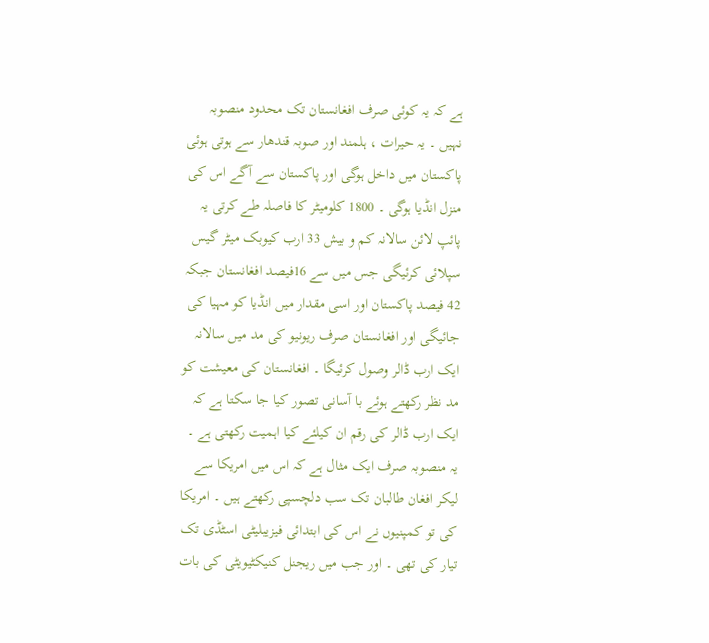ہے کہ یہ کوئی صرف افغانستان تک محدود منصوبہ نہیں ۔ یہ حیرات ، ہلمند اور صوبہ قندھار سے ہوتی ہوئی پاکستان میں داخل ہوگی اور پاکستان سے آگے اس کی منزل انڈیا ہوگی ۔ 1800 کلومیٹر کا فاصلہ طے کرتی یہ پائپ لائن سالانہ کم و بیش 33 ارب کیوبک میٹر گیس سپلائی کرئیگی جس میں سے 16فیصد افغانستان جبکہ 42 فیصد پاکستان اور اسی مقدار میں انڈیا کو مہیا کی جائیگی اور افغانستان صرف ریونیو کی مد میں سالانہ ایک ارب ڈالر وصول کرئیگا ۔ افغانستان کی معیشت کو مد نظر رکھتے ہوئے با آسانی تصور کیا جا سکتا ہے کہ ایک ارب ڈالر کی رقم ان کیلئے کیا اہمیت رکھتی ہے ۔ یہ منصوبہ صرف ایک مثال ہے کہ اس میں امریکا سے لیکر افغان طالبان تک سب دلچسپی رکھتے ہیں ۔ امریکا کی تو کمپنیوں نے اس کی ابتدائی فیزیبلیٹی اسٹڈی تک تیار کی تھی ۔ اور جب میں ریجنل کنيکٹیویٹی کی بات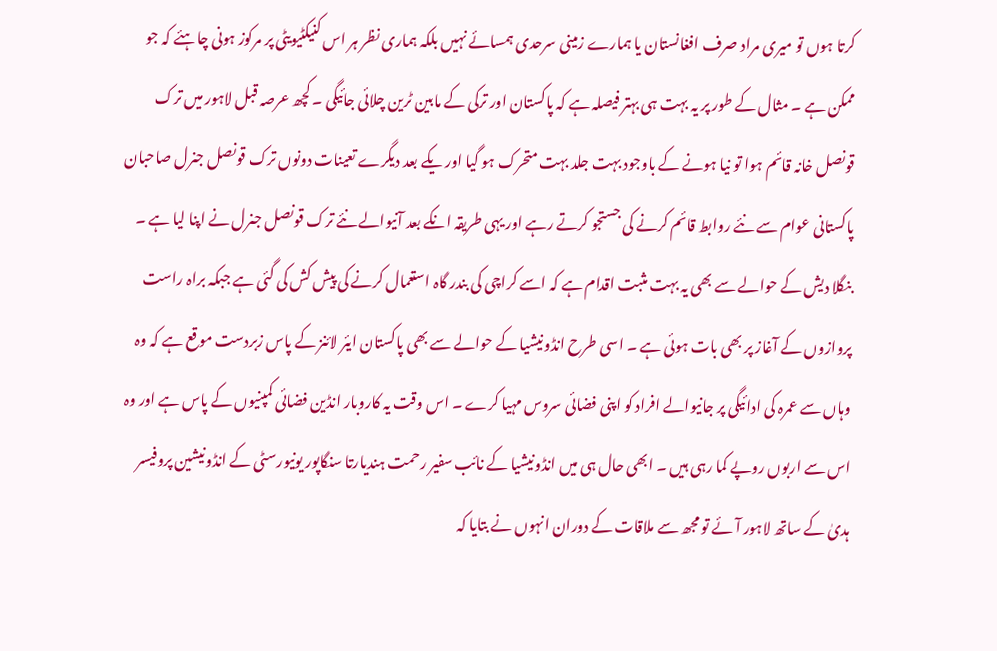کرتا ہوں تو میری مراد صرف افغانستان یا ہمارے زمینی سرحدی ہمسائے نہیں بلکہ ہماری نظر ہر اس کنيکٹیویٹی پر مرکوز ہونی چاہئے کہ جو ممکن ہے ۔ مثال کے طور پر یہ بہت ہی بہتر فیصلہ ہے کہ پاکستان اور ترکی کے مابین ٹرین چلائی جائیگی ۔ کچھ عرصہ قبل لاہور میں ترک قونصل خانہ قائم ہوا تو نیا ہونے کے باوجود بہت جلد بہت متحرک ہو گیا اور یکے بعد دیگرے تعینات دونوں ترک قونصل جنرل صاحبان پاکستانی عوام سے نئے روابط قائم کرنے کی جستجو کرتے رہے اور یہی طریقہ انکے بعد آنیوالے نئے ترک قونصل جنرل نے اپنا لیا ہے ۔ بنگلا دیش کے حوالے سے بھی یہ بہت مثبت اقدام ہے کہ اسے کراچی کی بندر گاہ استعمال کرنے کی پیش کش کی گئی ہے جبکہ براہ راست پروازوں کے آغاز پر بھی بات ہوئی ہے ۔ اسی طرح انڈونیشیا کے حوالے سے بھی پاکستان ایئر لائنز کے پاس زبردست موقع ہے کہ وہ وہاں سے عمرہ کی ادائیگی پر جانیوالے افراد کو اپنی فضائی سروس مہیا کرے ۔ اس وقت یہ کاروبار انڈین فضائی کمپنیوں کے پاس ہے اور وہ اس سے اربوں روپے کما رہی ہیں ۔ ابھی حال ہی میں انڈونیشیا کے نائب سفیر رحمت ہندیارتا سنگاپور یونیورسٹی کے انڈونیشين پروفیسر ہدیٰ کے ساتھ لاہور آئے تو مجھ سے ملاقات کے دوران انہوں نے بتایا کہ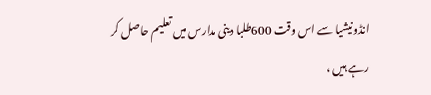انڈونیشیا سے اس وقت 600طلبا دینی مدارس میں تعلیم حاصل کر رہے ہیں ،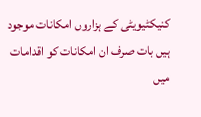کنيکٹیویٹی کے ہزاروں امکانات موجود ہیں بات صرف ان امکانات کو اقدامات میں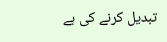تبدیل کرنے کی ہے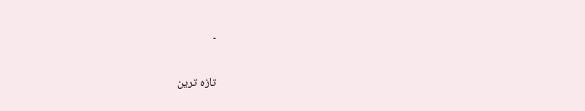۔

تازہ ترین